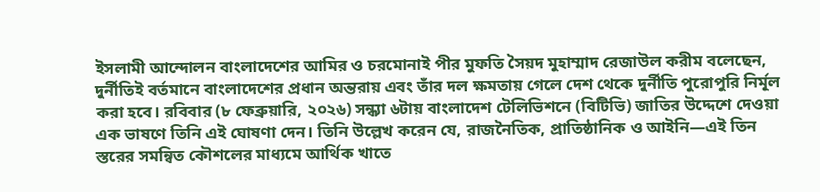ইসলামী আন্দোলন বাংলাদেশের আমির ও চরমোনাই পীর মুফতি সৈয়দ মুহাম্মাদ রেজাউল করীম বলেছেন, দুর্নীতিই বর্তমানে বাংলাদেশের প্রধান অন্তরায় এবং তাঁর দল ক্ষমতায় গেলে দেশ থেকে দুর্নীতি পুরোপুরি নির্মূল করা হবে। রবিবার (৮ ফেব্রুয়ারি, ২০২৬) সন্ধ্যা ৬টায় বাংলাদেশ টেলিভিশনে (বিটিভি) জাতির উদ্দেশে দেওয়া এক ভাষণে তিনি এই ঘোষণা দেন। তিনি উল্লেখ করেন যে, রাজনৈতিক, প্রাতিষ্ঠানিক ও আইনি—এই তিন স্তরের সমন্বিত কৌশলের মাধ্যমে আর্থিক খাতে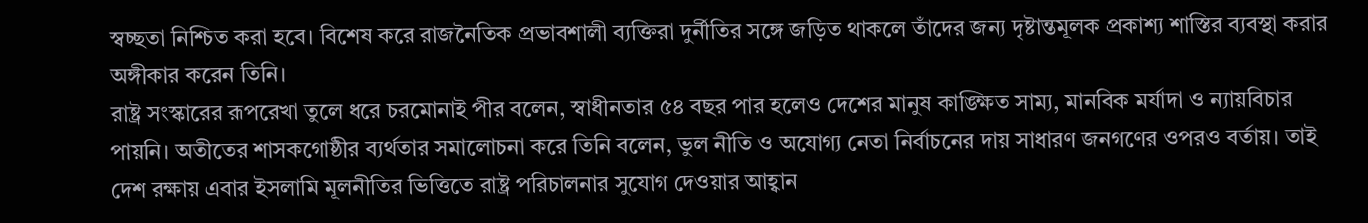স্বচ্ছতা নিশ্চিত করা হবে। বিশেষ করে রাজনৈতিক প্রভাবশালী ব্যক্তিরা দুর্নীতির সঙ্গে জড়িত থাকলে তাঁদের জন্য দৃষ্টান্তমূলক প্রকাশ্য শাস্তির ব্যবস্থা করার অঙ্গীকার করেন তিনি।
রাষ্ট্র সংস্কারের রূপরেখা তুলে ধরে চরমোনাই পীর বলেন, স্বাধীনতার ৫৪ বছর পার হলেও দেশের মানুষ কাঙ্ক্ষিত সাম্য, মানবিক মর্যাদা ও ন্যায়বিচার পায়নি। অতীতের শাসকগোষ্ঠীর ব্যর্থতার সমালোচনা করে তিনি বলেন, ভুল নীতি ও অযোগ্য নেতা নির্বাচনের দায় সাধারণ জনগণের ওপরও বর্তায়। তাই দেশ রক্ষায় এবার ইসলামি মূলনীতির ভিত্তিতে রাষ্ট্র পরিচালনার সুযোগ দেওয়ার আহ্বান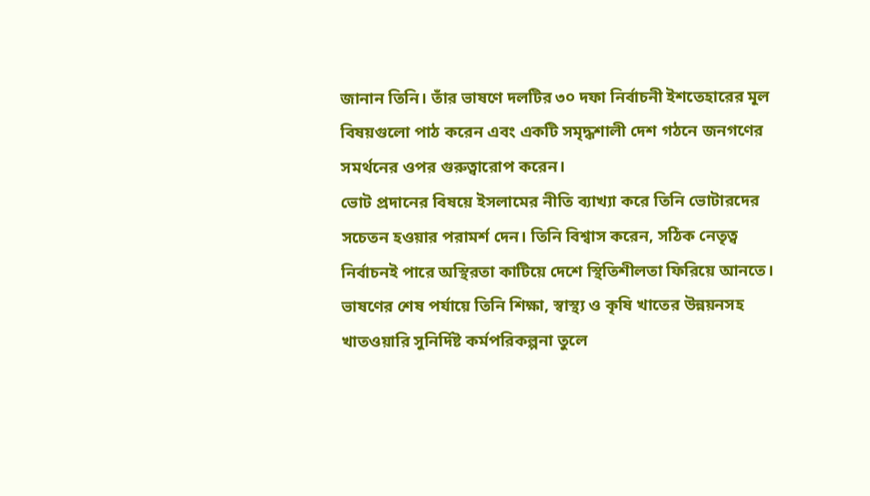জানান তিনি। তাঁর ভাষণে দলটির ৩০ দফা নির্বাচনী ইশতেহারের মূল বিষয়গুলো পাঠ করেন এবং একটি সমৃদ্ধশালী দেশ গঠনে জনগণের সমর্থনের ওপর গুরুত্বারোপ করেন।
ভোট প্রদানের বিষয়ে ইসলামের নীতি ব্যাখ্যা করে তিনি ভোটারদের সচেতন হওয়ার পরামর্শ দেন। তিনি বিশ্বাস করেন, সঠিক নেতৃত্ব নির্বাচনই পারে অস্থিরতা কাটিয়ে দেশে স্থিতিশীলতা ফিরিয়ে আনতে। ভাষণের শেষ পর্যায়ে তিনি শিক্ষা, স্বাস্থ্য ও কৃষি খাতের উন্নয়নসহ খাতওয়ারি সুনির্দিষ্ট কর্মপরিকল্পনা তুলে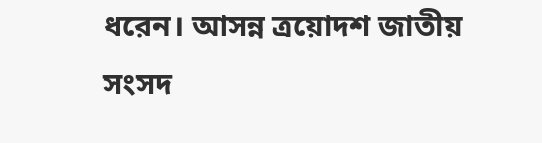ধরেন। আসন্ন ত্রয়োদশ জাতীয় সংসদ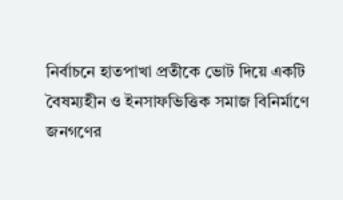নির্বাচনে হাতপাখা প্রতীকে ভোট দিয়ে একটি বৈষম্যহীন ও ইনসাফভিত্তিক সমাজ বিনির্মাণে জনগণের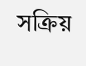সক্রিয়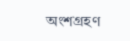অংশগ্রহণ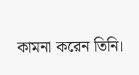কামনা করেন তিনি।